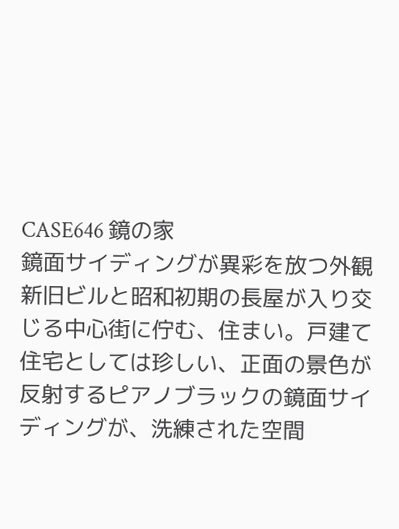CASE646 鏡の家
鏡面サイディングが異彩を放つ外観
新旧ビルと昭和初期の長屋が入り交じる中心街に佇む、住まい。戸建て住宅としては珍しい、正面の景色が反射するピアノブラックの鏡面サイディングが、洗練された空間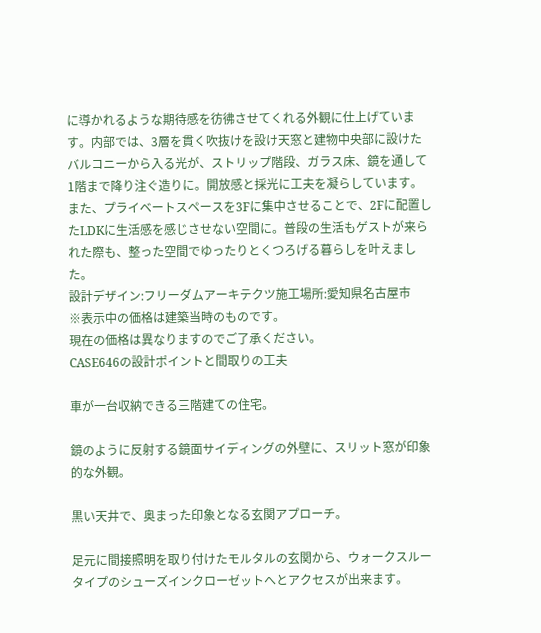に導かれるような期待感を彷彿させてくれる外観に仕上げています。内部では、3層を貫く吹抜けを設け天窓と建物中央部に設けたバルコニーから入る光が、ストリップ階段、ガラス床、鏡を通して1階まで降り注ぐ造りに。開放感と採光に工夫を凝らしています。また、プライベートスペースを3Fに集中させることで、2Fに配置したLDKに生活感を感じさせない空間に。普段の生活もゲストが来られた際も、整った空間でゆったりとくつろげる暮らしを叶えました。
設計デザイン:フリーダムアーキテクツ施工場所:愛知県名古屋市
※表示中の価格は建築当時のものです。
現在の価格は異なりますのでご了承ください。
CASE646の設計ポイントと間取りの工夫

車が一台収納できる三階建ての住宅。

鏡のように反射する鏡面サイディングの外壁に、スリット窓が印象的な外観。

黒い天井で、奥まった印象となる玄関アプローチ。

足元に間接照明を取り付けたモルタルの玄関から、ウォークスルータイプのシューズインクローゼットへとアクセスが出来ます。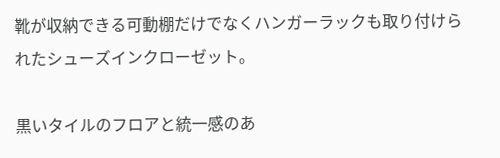靴が収納できる可動棚だけでなくハンガーラックも取り付けられたシューズインクローゼット。

黒いタイルのフロアと統一感のあ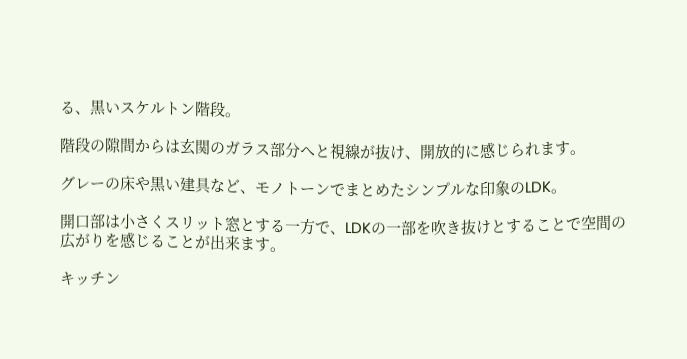る、黒いスケルトン階段。

階段の隙間からは玄関のガラス部分へと視線が抜け、開放的に感じられます。

グレーの床や黒い建具など、モノトーンでまとめたシンプルな印象のLDK。

開口部は小さくスリット窓とする一方で、LDKの一部を吹き抜けとすることで空間の広がりを感じることが出来ます。

キッチン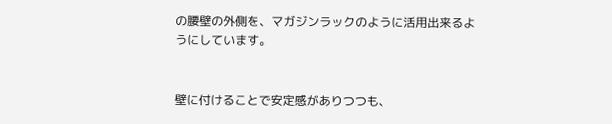の腰壁の外側を、マガジンラックのように活用出来るようにしています。


壁に付けることで安定感がありつつも、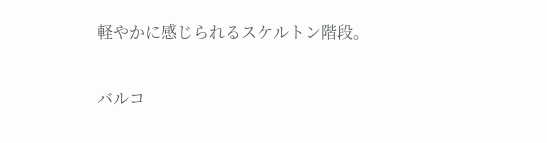軽やかに感じられるスケルトン階段。

バルコ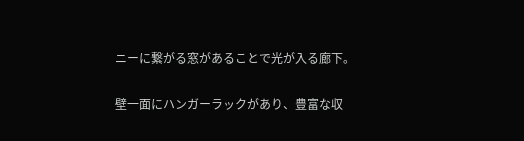ニーに繋がる窓があることで光が入る廊下。

壁一面にハンガーラックがあり、豊富な収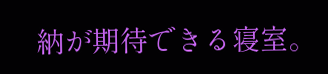納が期待できる寝室。